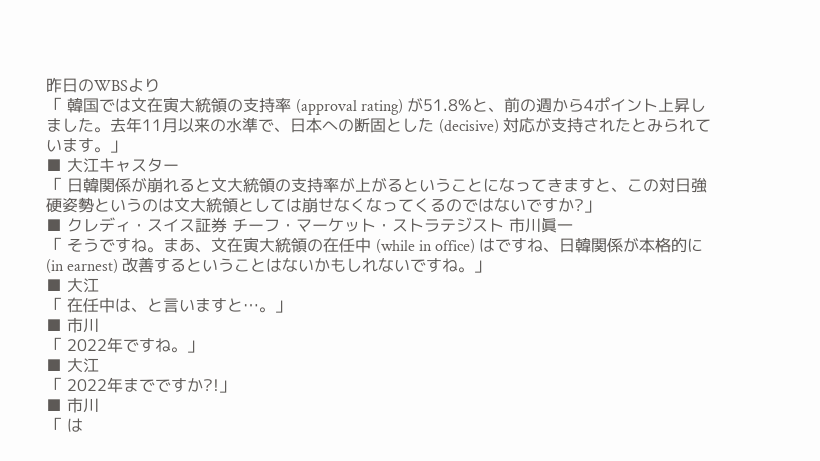昨日のWBSより
「 韓国では文在寅大統領の支持率 (approval rating) が51.8%と、前の週から4ポイント上昇しました。去年11月以来の水準で、日本への断固とした (decisive) 対応が支持されたとみられています。」
■ 大江キャスター
「 日韓関係が崩れると文大統領の支持率が上がるということになってきますと、この対日強硬姿勢というのは文大統領としては崩せなくなってくるのではないですか?」
■ クレディ・スイス証券 チーフ・マーケット・ストラテジスト 市川眞一
「 そうですね。まあ、文在寅大統領の在任中 (while in office) はですね、日韓関係が本格的に (in earnest) 改善するということはないかもしれないですね。」
■ 大江
「 在任中は、と言いますと…。」
■ 市川
「 2022年ですね。」
■ 大江
「 2022年までですか?!」
■ 市川
「 は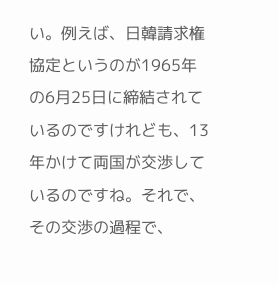い。例えば、日韓請求権協定というのが1965年の6月25日に締結されているのですけれども、13年かけて両国が交渉しているのですね。それで、その交渉の過程で、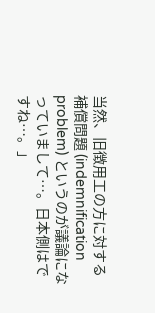当然、旧徴用工の方に対する補償問題 (indemnification problem) というのが議論になっていまして…。日本側はですね…。」